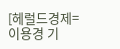[헤럴드경제=이용경 기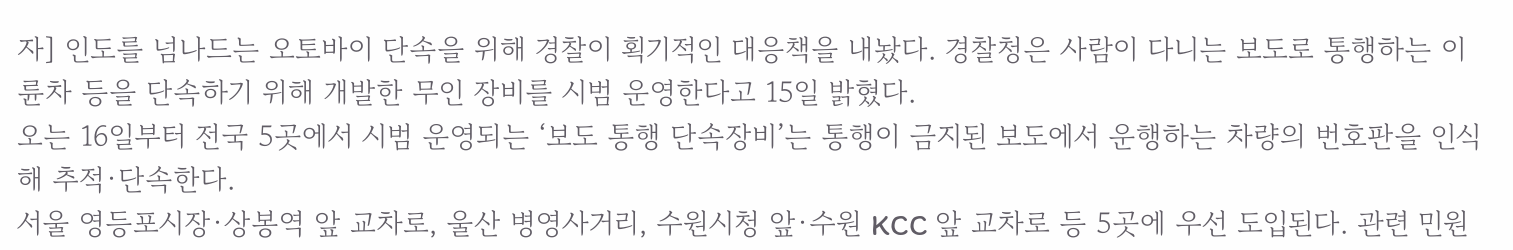자] 인도를 넘나드는 오토바이 단속을 위해 경찰이 획기적인 대응책을 내놨다. 경찰청은 사람이 다니는 보도로 통행하는 이륜차 등을 단속하기 위해 개발한 무인 장비를 시범 운영한다고 15일 밝혔다.
오는 16일부터 전국 5곳에서 시범 운영되는 ‘보도 통행 단속장비’는 통행이 금지된 보도에서 운행하는 차량의 번호판을 인식해 추적·단속한다.
서울 영등포시장·상봉역 앞 교차로, 울산 병영사거리, 수원시청 앞·수원 KCC 앞 교차로 등 5곳에 우선 도입된다. 관련 민원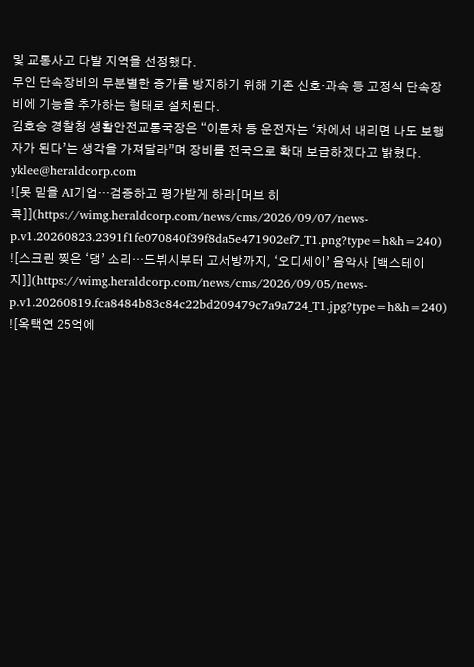및 교통사고 다발 지역을 선정했다.
무인 단속장비의 무분별한 증가를 방지하기 위해 기존 신호·과속 등 고정식 단속장비에 기능을 추가하는 형태로 설치된다.
김호승 경찰청 생활안전교통국장은 “이륜차 등 운전자는 ‘차에서 내리면 나도 보행자가 된다’는 생각을 가져달라”며 장비를 전국으로 확대 보급하겠다고 밝혔다.
yklee@heraldcorp.com
![못 믿을 AI기업…검증하고 평가받게 하라[머브 히콕]](https://wimg.heraldcorp.com/news/cms/2026/09/07/news-p.v1.20260823.2391f1fe070840f39f8da5e471902ef7_T1.png?type=h&h=240)
![스크린 찢은 ‘댕’ 소리…드뷔시부터 고서방까지, ‘오디세이’ 음악사 [백스테이지]](https://wimg.heraldcorp.com/news/cms/2026/09/05/news-p.v1.20260819.fca8484b83c84c22bd209479c7a9a724_T1.jpg?type=h&h=240)
![옥택연 25억에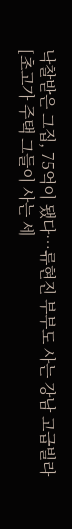낙찰받은 그집, 75억이 됐다…류현진 부부도 사는 강남 고급빌라 [초고가 주택 그들이 사는 세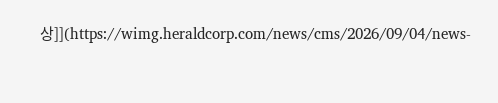상]](https://wimg.heraldcorp.com/news/cms/2026/09/04/news-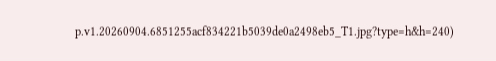p.v1.20260904.6851255acf834221b5039de0a2498eb5_T1.jpg?type=h&h=240)